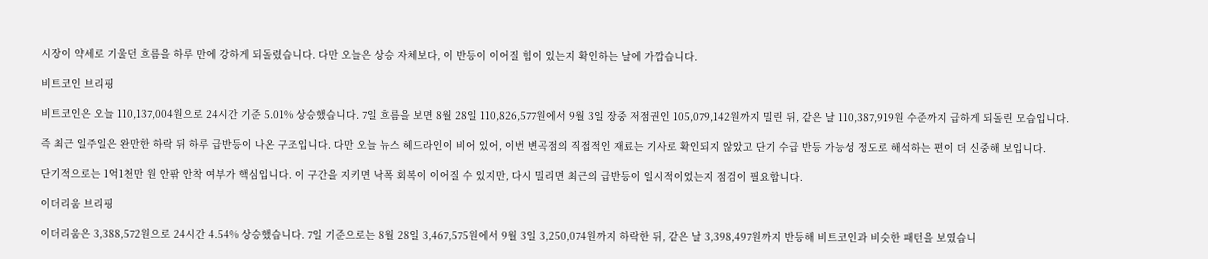시장이 약세로 기울던 흐름을 하루 만에 강하게 되돌렸습니다. 다만 오늘은 상승 자체보다, 이 반등이 이어질 힘이 있는지 확인하는 날에 가깝습니다.

비트코인 브리핑

비트코인은 오늘 110,137,004원으로 24시간 기준 5.01% 상승했습니다. 7일 흐름을 보면 8월 28일 110,826,577원에서 9월 3일 장중 저점권인 105,079,142원까지 밀린 뒤, 같은 날 110,387,919원 수준까지 급하게 되돌린 모습입니다.

즉 최근 일주일은 완만한 하락 뒤 하루 급반등이 나온 구조입니다. 다만 오늘 뉴스 헤드라인이 비어 있어, 이번 변곡점의 직접적인 재료는 기사로 확인되지 않았고 단기 수급 반등 가능성 정도로 해석하는 편이 더 신중해 보입니다.

단기적으로는 1억1천만 원 안팎 안착 여부가 핵심입니다. 이 구간을 지키면 낙폭 회복이 이어질 수 있지만, 다시 밀리면 최근의 급반등이 일시적이었는지 점검이 필요합니다.

이더리움 브리핑

이더리움은 3,388,572원으로 24시간 4.54% 상승했습니다. 7일 기준으로는 8월 28일 3,467,575원에서 9월 3일 3,250,074원까지 하락한 뒤, 같은 날 3,398,497원까지 반등해 비트코인과 비슷한 패턴을 보였습니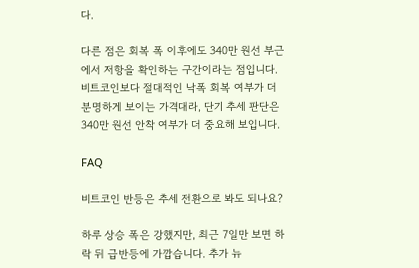다.

다른 점은 회복 폭 이후에도 340만 원선 부근에서 저항을 확인하는 구간이라는 점입니다. 비트코인보다 절대적인 낙폭 회복 여부가 더 분명하게 보이는 가격대라, 단기 추세 판단은 340만 원선 안착 여부가 더 중요해 보입니다.

FAQ

비트코인 반등은 추세 전환으로 봐도 되나요?

하루 상승 폭은 강했지만, 최근 7일만 보면 하락 뒤 급반등에 가깝습니다. 추가 뉴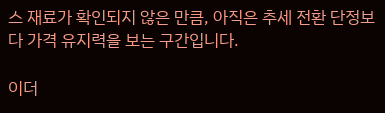스 재료가 확인되지 않은 만큼, 아직은 추세 전환 단정보다 가격 유지력을 보는 구간입니다.

이더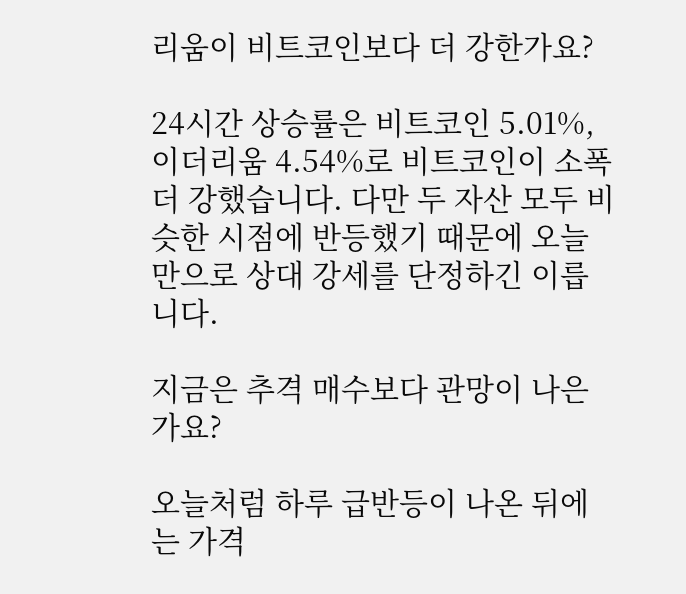리움이 비트코인보다 더 강한가요?

24시간 상승률은 비트코인 5.01%, 이더리움 4.54%로 비트코인이 소폭 더 강했습니다. 다만 두 자산 모두 비슷한 시점에 반등했기 때문에 오늘만으로 상대 강세를 단정하긴 이릅니다.

지금은 추격 매수보다 관망이 나은가요?

오늘처럼 하루 급반등이 나온 뒤에는 가격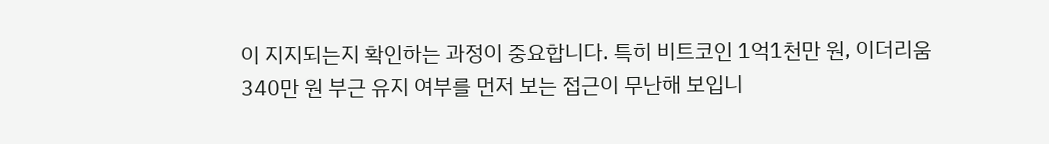이 지지되는지 확인하는 과정이 중요합니다. 특히 비트코인 1억1천만 원, 이더리움 340만 원 부근 유지 여부를 먼저 보는 접근이 무난해 보입니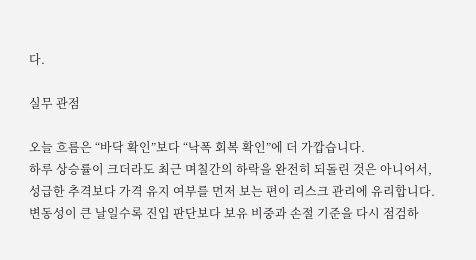다.

실무 관점

오늘 흐름은 “바닥 확인”보다 “낙폭 회복 확인”에 더 가깝습니다.
하루 상승률이 크더라도 최근 며칠간의 하락을 완전히 되돌린 것은 아니어서, 성급한 추격보다 가격 유지 여부를 먼저 보는 편이 리스크 관리에 유리합니다.
변동성이 큰 날일수록 진입 판단보다 보유 비중과 손절 기준을 다시 점검하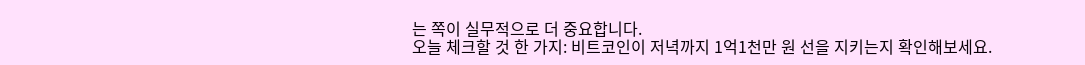는 쪽이 실무적으로 더 중요합니다.
오늘 체크할 것 한 가지: 비트코인이 저녁까지 1억1천만 원 선을 지키는지 확인해보세요.